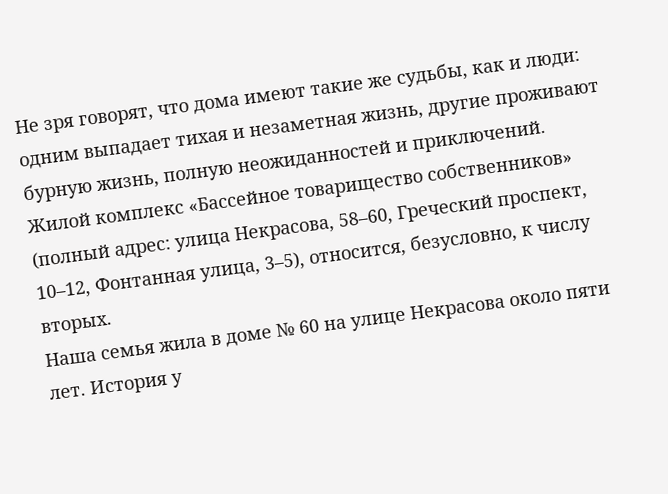Не зря говорят, что дома имеют такие же судьбы, как и люди: одним выпадает тихая и незаметная жизнь, другие проживают бурную жизнь, полную неожиданностей и приключений. Жилой комплекс «Бассейное товарищество собственников» (полный адрес: улица Некрасова, 58–60, Греческий проспект, 10–12, Фонтанная улица, 3–5), относится, безусловно, к числу вторых.
Наша семья жила в доме № 60 на улице Некрасова около пяти лет. История у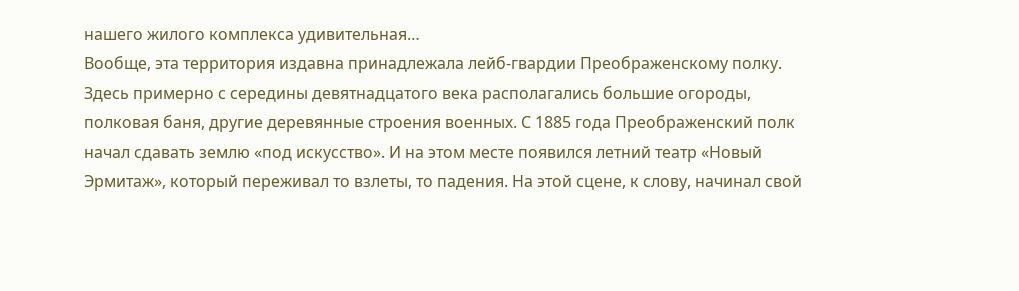нашего жилого комплекса удивительная…
Вообще, эта территория издавна принадлежала лейб-гвардии Преображенскому полку. Здесь примерно с середины девятнадцатого века располагались большие огороды, полковая баня, другие деревянные строения военных. С 1885 года Преображенский полк начал сдавать землю «под искусство». И на этом месте появился летний театр «Новый Эрмитаж», который переживал то взлеты, то падения. На этой сцене, к слову, начинал свой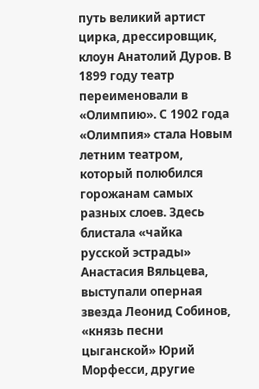путь великий артист цирка, дрессировщик, клоун Анатолий Дуров. В 1899 году театр переименовали в «Олимпию». С 1902 года «Олимпия» стала Новым летним театром, который полюбился горожанам самых разных слоев. Здесь блистала «чайка русской эстрады» Анастасия Вяльцева, выступали оперная звезда Леонид Собинов, «князь песни цыганской» Юрий Морфесси, другие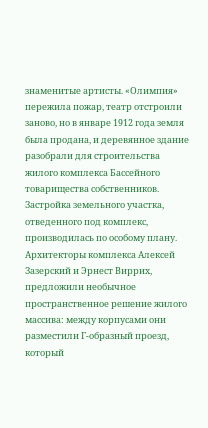знаменитые артисты. «Олимпия» пережила пожар, театр отстроили заново, но в январе 1912 года земля была продана, и деревянное здание разобрали для строительства жилого комплекса Бассейного товарищества собственников.
Застройка земельного участка, отведенного под комплекс, производилась по особому плану. Архитекторы комплекса Алексей Зазерский и Эрнест Виррих, предложили необычное пространственное решение жилого массива: между корпусами они разместили Г-образный проезд, который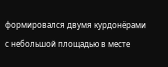формировался двумя курдонёрами с небольшой площадью в месте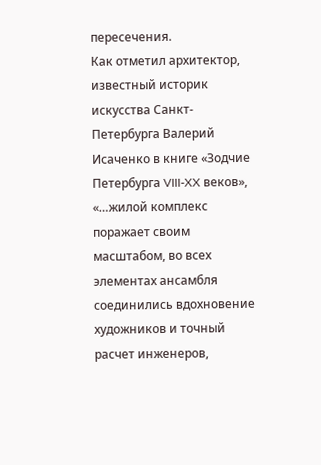пересечения.
Как отметил архитектор, известный историк искусства Санкт-Петербурга Валерий Исаченко в книге «Зодчие Петербурга VIII-XX веков», «…жилой комплекс поражает своим масштабом, во всех элементах ансамбля соединились вдохновение художников и точный расчет инженеров,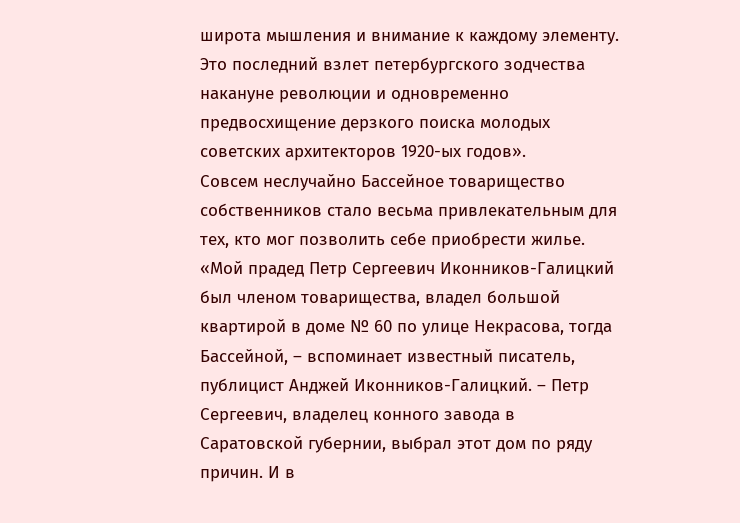широта мышления и внимание к каждому элементу. Это последний взлет петербургского зодчества накануне революции и одновременно предвосхищение дерзкого поиска молодых советских архитекторов 1920-ых годов».
Совсем неслучайно Бассейное товарищество собственников стало весьма привлекательным для тех, кто мог позволить себе приобрести жилье.
«Мой прадед Петр Сергеевич Иконников-Галицкий был членом товарищества, владел большой квартирой в доме № 60 по улице Некрасова, тогда Бассейной, – вспоминает известный писатель, публицист Анджей Иконников-Галицкий. – Петр Сергеевич, владелец конного завода в Саратовской губернии, выбрал этот дом по ряду причин. И в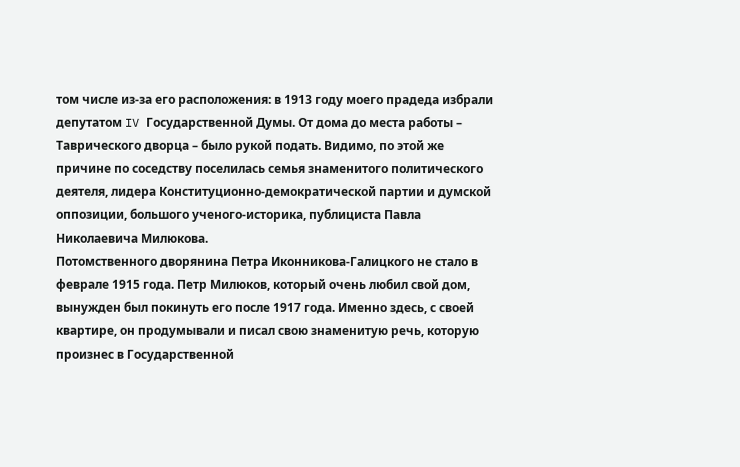том числе из-за его расположения: в 1913 году моего прадеда избрали депутатом IV Государственной Думы. От дома до места работы – Таврического дворца – было рукой подать. Видимо, по этой же причине по соседству поселилась семья знаменитого политического деятеля, лидера Конституционно-демократической партии и думской оппозиции, большого ученого-историка, публициста Павла Николаевича Милюкова.
Потомственного дворянина Петра Иконникова-Галицкого не стало в феврале 1915 года. Петр Милюков, который очень любил свой дом, вынужден был покинуть его после 1917 года. Именно здесь, с своей квартире, он продумывали и писал свою знаменитую речь, которую произнес в Государственной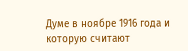Думе в ноябре 1916 года и которую считают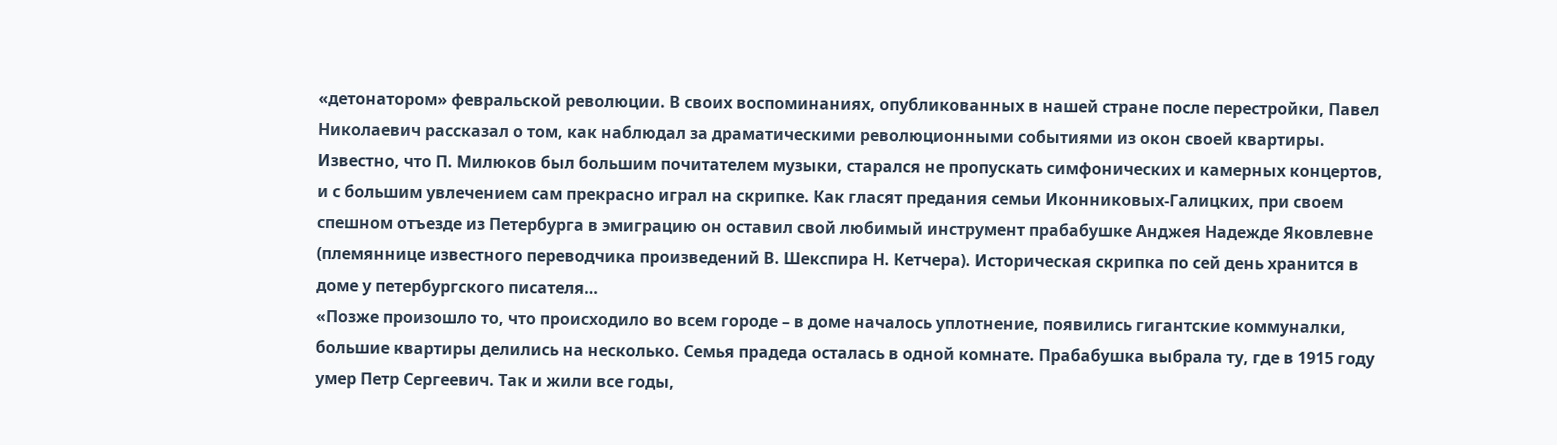«детонатором» февральской революции. В своих воспоминаниях, опубликованных в нашей стране после перестройки, Павел Николаевич рассказал о том, как наблюдал за драматическими революционными событиями из окон своей квартиры.
Известно, что П. Милюков был большим почитателем музыки, старался не пропускать симфонических и камерных концертов, и с большим увлечением сам прекрасно играл на скрипке. Как гласят предания семьи Иконниковых-Галицких, при своем спешном отъезде из Петербурга в эмиграцию он оставил свой любимый инструмент прабабушке Анджея Надежде Яковлевне (племяннице известного переводчика произведений В. Шекспира Н. Кетчера). Историческая скрипка по сей день хранится в доме у петербургского писателя…
«Позже произошло то, что происходило во всем городе – в доме началось уплотнение, появились гигантские коммуналки, большие квартиры делились на несколько. Семья прадеда осталась в одной комнате. Прабабушка выбрала ту, где в 1915 году умер Петр Сергеевич. Так и жили все годы,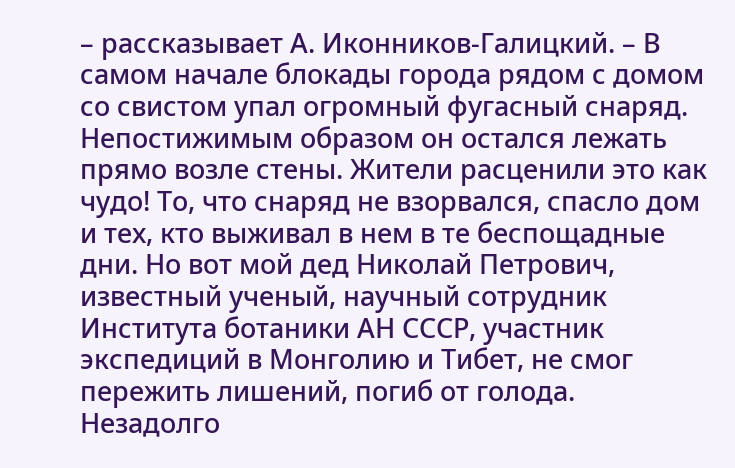– рассказывает А. Иконников-Галицкий. – В самом начале блокады города рядом с домом со свистом упал огромный фугасный снаряд. Непостижимым образом он остался лежать прямо возле стены. Жители расценили это как чудо! То, что снаряд не взорвался, спасло дом и тех, кто выживал в нем в те беспощадные дни. Но вот мой дед Николай Петрович, известный ученый, научный сотрудник Института ботаники АН СССР, участник экспедиций в Монголию и Тибет, не смог пережить лишений, погиб от голода. Незадолго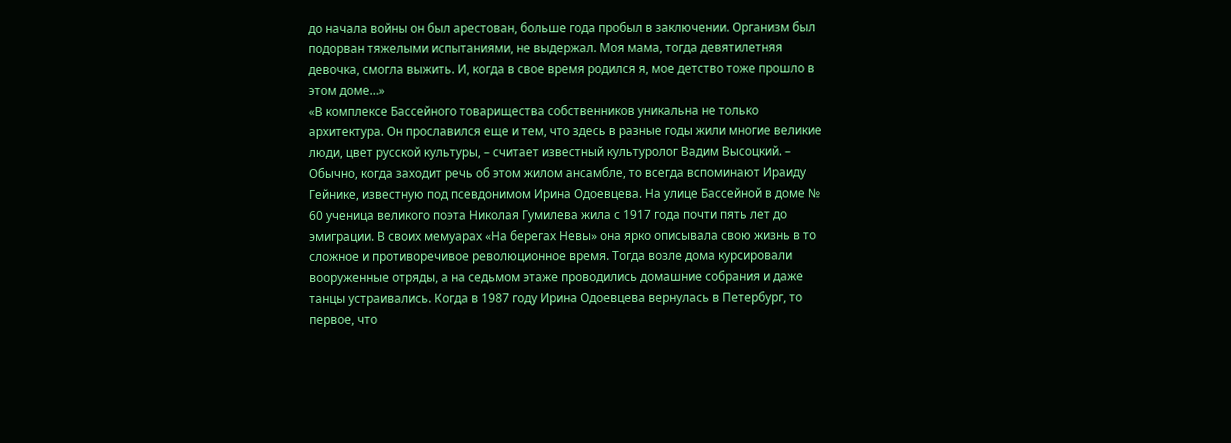до начала войны он был арестован, больше года пробыл в заключении. Организм был подорван тяжелыми испытаниями, не выдержал. Моя мама, тогда девятилетняя девочка, смогла выжить. И, когда в свое время родился я, мое детство тоже прошло в этом доме…»
«В комплексе Бассейного товарищества собственников уникальна не только архитектура. Он прославился еще и тем, что здесь в разные годы жили многие великие люди, цвет русской культуры, – считает известный культуролог Вадим Высоцкий. – Обычно, когда заходит речь об этом жилом ансамбле, то всегда вспоминают Ираиду Гейнике, известную под псевдонимом Ирина Одоевцева. На улице Бассейной в доме № 60 ученица великого поэта Николая Гумилева жила с 1917 года почти пять лет до эмиграции. В своих мемуарах «На берегах Невы» она ярко описывала свою жизнь в то сложное и противоречивое революционное время. Тогда возле дома курсировали вооруженные отряды, а на седьмом этаже проводились домашние собрания и даже танцы устраивались. Когда в 1987 году Ирина Одоевцева вернулась в Петербург, то первое, что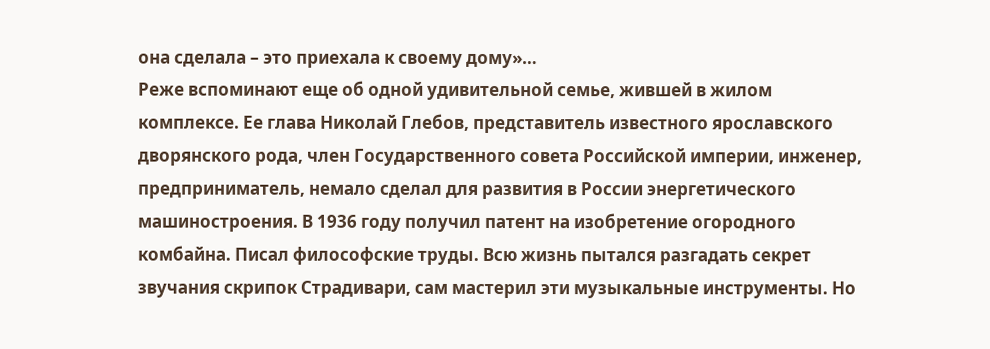она сделала – это приехала к своему дому»…
Реже вспоминают еще об одной удивительной семье, жившей в жилом комплексе. Ее глава Николай Глебов, представитель известного ярославского дворянского рода, член Государственного совета Российской империи, инженер, предприниматель, немало сделал для развития в России энергетического машиностроения. В 1936 году получил патент на изобретение огородного комбайна. Писал философские труды. Всю жизнь пытался разгадать секрет звучания скрипок Страдивари, сам мастерил эти музыкальные инструменты. Но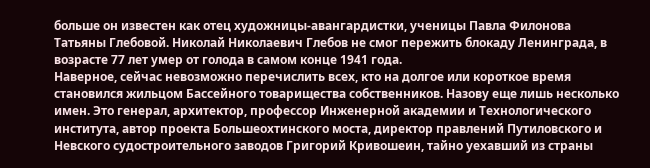больше он известен как отец художницы-авангардистки, ученицы Павла Филонова Татьяны Глебовой. Николай Николаевич Глебов не смог пережить блокаду Ленинграда, в возрасте 77 лет умер от голода в самом конце 1941 года.
Наверное, сейчас невозможно перечислить всех, кто на долгое или короткое время становился жильцом Бассейного товарищества собственников. Назову еще лишь несколько имен. Это генерал, архитектор, профессор Инженерной академии и Технологического института, автор проекта Большеохтинского моста, директор правлений Путиловского и Невского судостроительного заводов Григорий Кривошеин, тайно уехавший из страны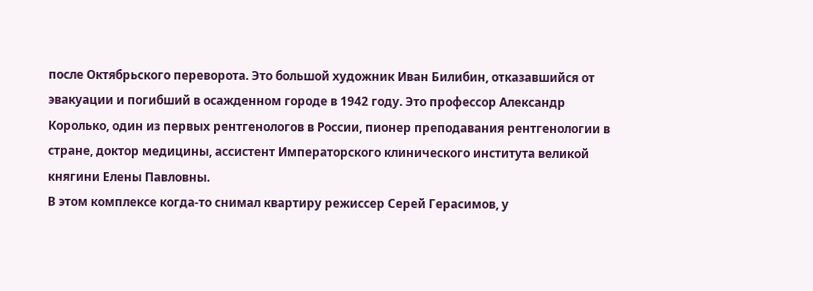после Октябрьского переворота. Это большой художник Иван Билибин, отказавшийся от эвакуации и погибший в осажденном городе в 1942 году. Это профессор Александр Королько, один из первых рентгенологов в России, пионер преподавания рентгенологии в стране, доктор медицины, ассистент Императорского клинического института великой княгини Елены Павловны.
В этом комплексе когда-то снимал квартиру режиссер Серей Герасимов, у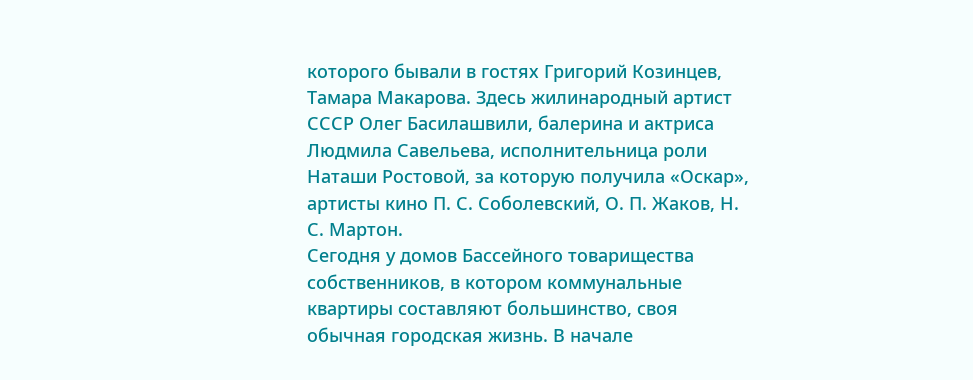которого бывали в гостях Григорий Козинцев, Тамара Макарова. Здесь жилинародный артист СССР Олег Басилашвили, балерина и актриса Людмила Савельева, исполнительница роли Наташи Ростовой, за которую получила «Оскар», артисты кино П. С. Соболевский, О. П. Жаков, Н. С. Мартон.
Сегодня у домов Бассейного товарищества собственников, в котором коммунальные квартиры составляют большинство, своя обычная городская жизнь. В начале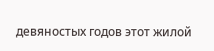девяностых годов этот жилой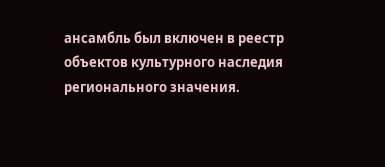ансамбль был включен в реестр объектов культурного наследия регионального значения.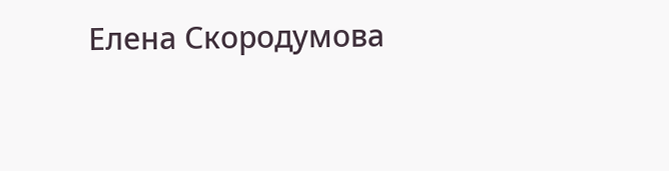Елена Скородумова